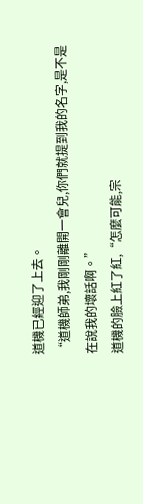道機已經迎了上去。
“道機師弟,我剛剛離開一會兒,你們就提到我的名字,是不是在說我的壞話啊。”
道機的臉上紅了紅,“怎麼可能,宗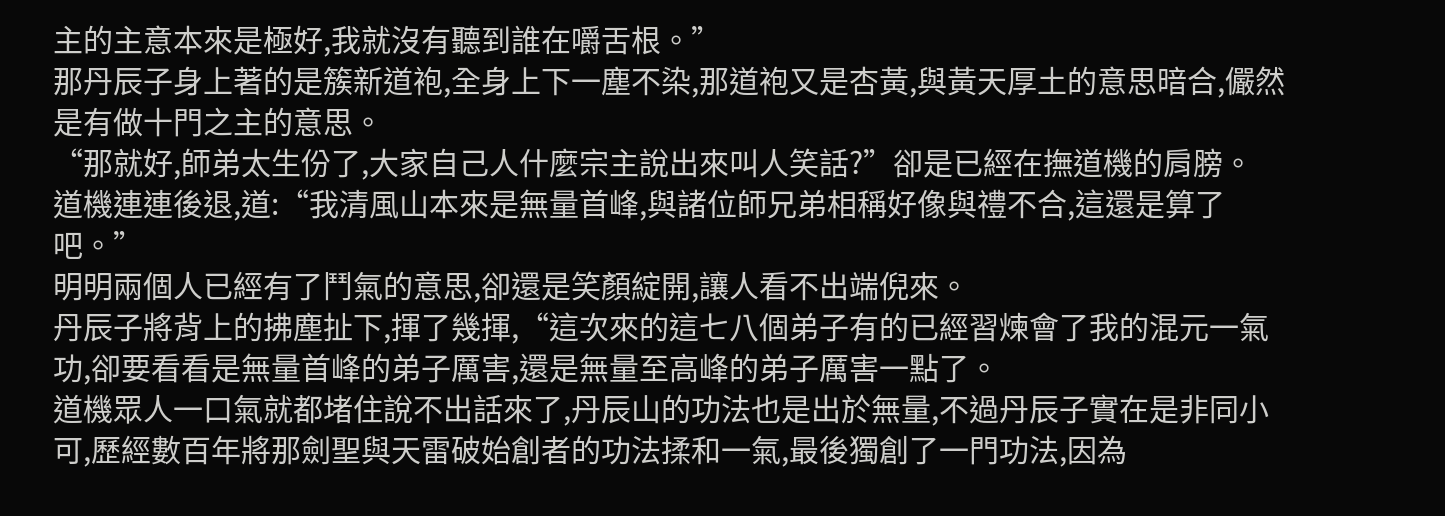主的主意本來是極好,我就沒有聽到誰在嚼舌根。”
那丹辰子身上著的是簇新道袍,全身上下一塵不染,那道袍又是杏黃,與黃天厚土的意思暗合,儼然是有做十門之主的意思。
“那就好,師弟太生份了,大家自己人什麼宗主說出來叫人笑話?”卻是已經在撫道機的肩膀。
道機連連後退,道:“我清風山本來是無量首峰,與諸位師兄弟相稱好像與禮不合,這還是算了吧。”
明明兩個人已經有了鬥氣的意思,卻還是笑顏綻開,讓人看不出端倪來。
丹辰子將背上的拂塵扯下,揮了幾揮,“這次來的這七八個弟子有的已經習煉會了我的混元一氣功,卻要看看是無量首峰的弟子厲害,還是無量至高峰的弟子厲害一點了。
道機眾人一口氣就都堵住說不出話來了,丹辰山的功法也是出於無量,不過丹辰子實在是非同小可,歷經數百年將那劍聖與天雷破始創者的功法揉和一氣,最後獨創了一門功法,因為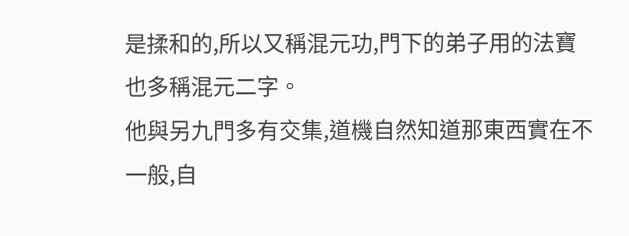是揉和的,所以又稱混元功,門下的弟子用的法寶也多稱混元二字。
他與另九門多有交集,道機自然知道那東西實在不一般,自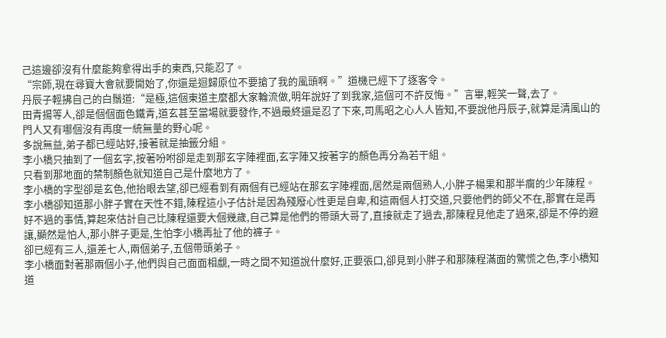己這邊卻沒有什麼能夠拿得出手的東西,只能忍了。
“宗師,現在尋寶大會就要開始了,你還是迴歸原位不要搶了我的風頭啊。”道機已經下了逐客令。
丹辰子輕拂自己的白鬚道:“是極,這個東道主麼都大家輪流做,明年說好了到我家,這個可不許反悔。”言畢,輕笑一聲,去了。
田青揚等人,卻是個個面色鐵青,道玄甚至當場就要發作,不過最終還是忍了下來,司馬昭之心人人皆知,不要說他丹辰子,就算是清風山的門人又有哪個沒有再度一統無量的野心呢。
多說無益,弟子都已經站好,接著就是抽籤分組。
李小橋只抽到了一個玄字,按著吩咐卻是走到那玄字陣裡面,玄字陣又按著字的顏色再分為若干組。
只看到那地面的禁制顏色就知道自己是什麼地方了。
李小橋的字型卻是玄色,他抬眼去望,卻已經看到有兩個有已經站在那玄字陣裡面,居然是兩個熟人,小胖子楊果和那半瘸的少年陳程。
李小橋卻知道那小胖子實在天性不錯,陳程這小子估計是因為殘廢心性更是自卑,和這兩個人打交道,只要他們的師父不在,那實在是再好不過的事情,算起來估計自己比陳程還要大個幾歲,自己算是他們的帶頭大哥了,直接就走了過去,那陳程見他走了過來,卻是不停的避讓,顯然是怕人,那小胖子更是,生怕李小橋再扯了他的褲子。
卻已經有三人,還差七人,兩個弟子,五個帶頭弟子。
李小橋面對著那兩個小子,他們與自己面面相覷,一時之間不知道說什麼好,正要張口,卻見到小胖子和那陳程滿面的驚慌之色,李小橋知道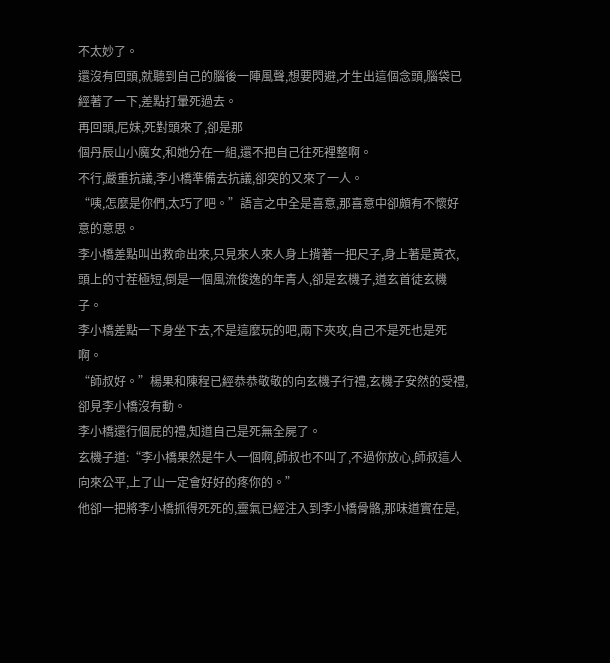不太妙了。
還沒有回頭,就聽到自己的腦後一陣風聲,想要閃避,才生出這個念頭,腦袋已經著了一下,差點打暈死過去。
再回頭,尼妹,死對頭來了,卻是那
個丹辰山小魔女,和她分在一組,還不把自己往死裡整啊。
不行,嚴重抗議,李小橋準備去抗議,卻突的又來了一人。
“咦,怎麼是你們,太巧了吧。”語言之中全是喜意,那喜意中卻頗有不懷好意的意思。
李小橋差點叫出救命出來,只見來人來人身上揹著一把尺子,身上著是黃衣,頭上的寸茬極短,倒是一個風流俊逸的年青人,卻是玄機子,道玄首徒玄機子。
李小橋差點一下身坐下去,不是這麼玩的吧,兩下夾攻,自己不是死也是死啊。
“師叔好。”楊果和陳程已經恭恭敬敬的向玄機子行禮,玄機子安然的受禮,卻見李小橋沒有動。
李小橋還行個屁的禮,知道自己是死無全屍了。
玄機子道:“李小橋果然是牛人一個啊,師叔也不叫了,不過你放心,師叔這人向來公平,上了山一定會好好的疼你的。”
他卻一把將李小橋抓得死死的,靈氣已經注入到李小橋骨骼,那味道實在是,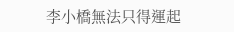李小橋無法只得運起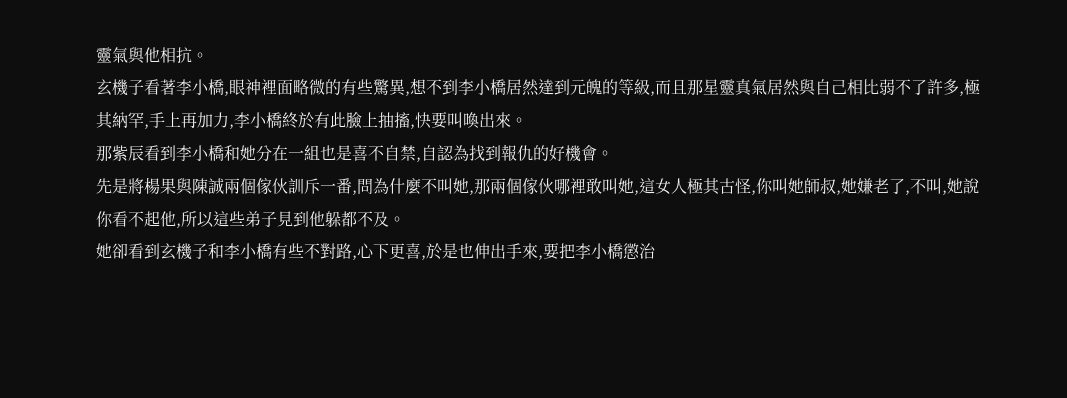靈氣與他相抗。
玄機子看著李小橋,眼神裡面略微的有些驚異,想不到李小橋居然達到元魄的等級,而且那星靈真氣居然與自己相比弱不了許多,極其納罕,手上再加力,李小橋終於有此臉上抽搐,快要叫喚出來。
那紫辰看到李小橋和她分在一組也是喜不自禁,自認為找到報仇的好機會。
先是將楊果與陳誠兩個傢伙訓斥一番,問為什麼不叫她,那兩個傢伙哪裡敢叫她,這女人極其古怪,你叫她師叔,她嫌老了,不叫,她說你看不起他,所以這些弟子見到他躲都不及。
她卻看到玄機子和李小橋有些不對路,心下更喜,於是也伸出手來,要把李小橋懲治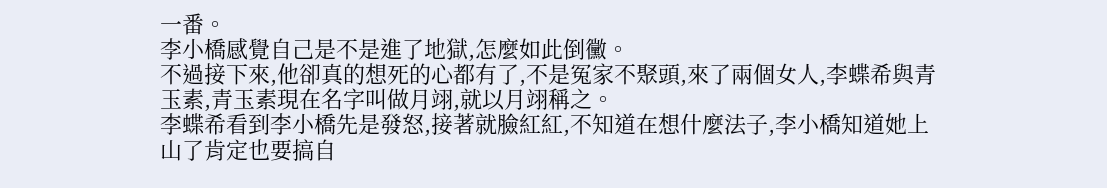一番。
李小橋感覺自己是不是進了地獄,怎麼如此倒黴。
不過接下來,他卻真的想死的心都有了,不是冤家不聚頭,來了兩個女人,李蝶希與青玉素,青玉素現在名字叫做月翊,就以月翊稱之。
李蝶希看到李小橋先是發怒,接著就臉紅紅,不知道在想什麼法子,李小橋知道她上山了肯定也要搞自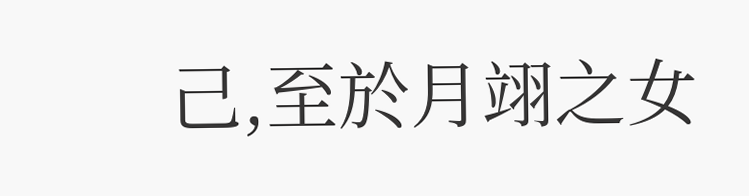己,至於月翊之女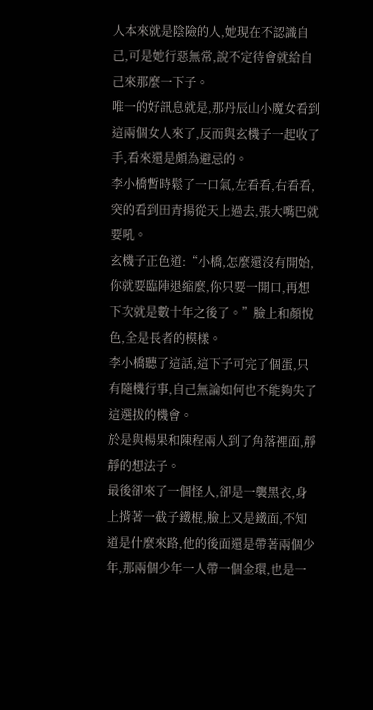人本來就是陰險的人,她現在不認識自己,可是她行惡無常,說不定待會就給自己來那麼一下子。
唯一的好訊息就是,那丹辰山小魔女看到這兩個女人來了,反而與玄機子一起收了手,看來還是頗為避忌的。
李小橋暫時鬆了一口氣,左看看,右看看,突的看到田青揚從天上過去,張大嘴巴就要吼。
玄機子正色道:“小橋,怎麼還沒有開始,你就要臨陣退縮麼,你只要一開口,再想下次就是數十年之後了。”臉上和顏悅色,全是長者的模樣。
李小橋聽了這話,這下子可完了個蛋,只有隨機行事,自己無論如何也不能夠失了這選拔的機會。
於是與楊果和陳程兩人到了角落裡面,靜靜的想法子。
最後卻來了一個怪人,卻是一襲黑衣,身上揹著一截子鐵棍,臉上又是鐵面,不知道是什麼來路,他的後面還是帶著兩個少年,那兩個少年一人帶一個金環,也是一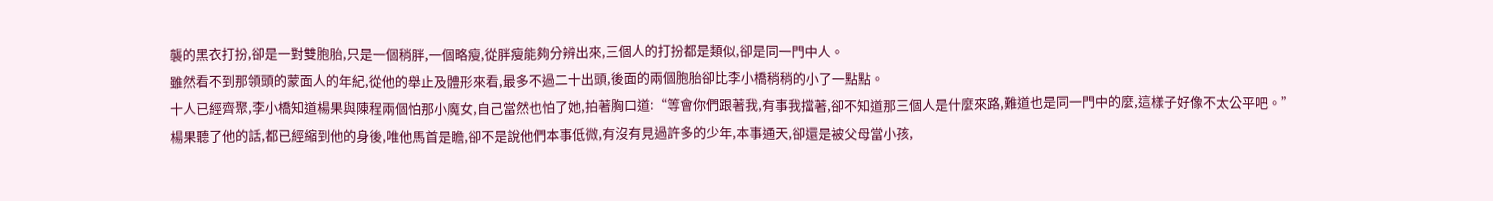襲的黑衣打扮,卻是一對雙胞胎,只是一個稍胖,一個略瘦,從胖瘦能夠分辨出來,三個人的打扮都是類似,卻是同一門中人。
雖然看不到那領頭的蒙面人的年紀,從他的舉止及體形來看,最多不過二十出頭,後面的兩個胞胎卻比李小橋稍稍的小了一點點。
十人已經齊聚,李小橋知道楊果與陳程兩個怕那小魔女,自己當然也怕了她,拍著胸口道:“等會你們跟著我,有事我擋著,卻不知道那三個人是什麼來路,難道也是同一門中的麼,這樣子好像不太公平吧。”
楊果聽了他的話,都已經縮到他的身後,唯他馬首是瞻,卻不是說他們本事低微,有沒有見過許多的少年,本事通天,卻還是被父母當小孩,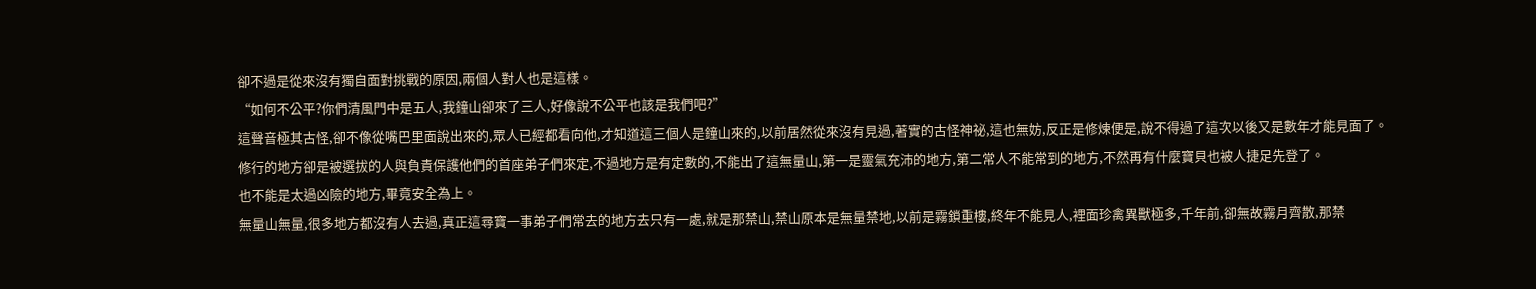卻不過是從來沒有獨自面對挑戰的原因,兩個人對人也是這樣。
“如何不公平?你們清風門中是五人,我鐘山卻來了三人,好像說不公平也該是我們吧?”
這聲音極其古怪,卻不像從嘴巴里面說出來的,眾人已經都看向他,才知道這三個人是鐘山來的,以前居然從來沒有見過,著實的古怪神祕,這也無妨,反正是修煉便是,說不得過了這次以後又是數年才能見面了。
修行的地方卻是被選拔的人與負責保護他們的首座弟子們來定,不過地方是有定數的,不能出了這無量山,第一是靈氣充沛的地方,第二常人不能常到的地方,不然再有什麼寶貝也被人捷足先登了。
也不能是太過凶險的地方,畢竟安全為上。
無量山無量,很多地方都沒有人去過,真正這尋寶一事弟子們常去的地方去只有一處,就是那禁山,禁山原本是無量禁地,以前是霧鎖重樓,終年不能見人,裡面珍禽異獸極多,千年前,卻無故霧月齊散,那禁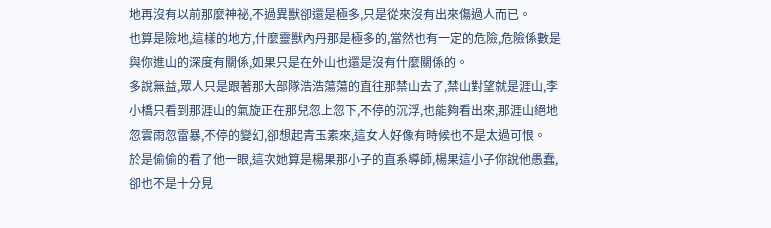地再沒有以前那麼神祕,不過異獸卻還是極多,只是從來沒有出來傷過人而已。
也算是險地,這樣的地方,什麼靈獸內丹那是極多的,當然也有一定的危險,危險係數是與你進山的深度有關係,如果只是在外山也還是沒有什麼關係的。
多說無益,眾人只是跟著那大部隊浩浩蕩蕩的直往那禁山去了,禁山對望就是涯山,李小橋只看到那涯山的氣旋正在那兒忽上忽下,不停的沉浮,也能夠看出來,那涯山絕地忽雲雨忽雷暴,不停的變幻,卻想起青玉素來,這女人好像有時候也不是太過可恨。
於是偷偷的看了他一眼,這次她算是楊果那小子的直系導師,楊果這小子你說他愚蠢,卻也不是十分見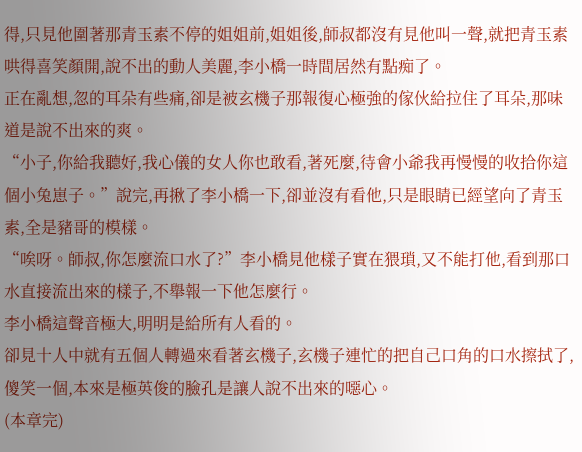得,只見他圍著那青玉素不停的姐姐前,姐姐後,師叔都沒有見他叫一聲,就把青玉素哄得喜笑顏開,說不出的動人美麗,李小橋一時間居然有點痴了。
正在亂想,忽的耳朵有些痛,卻是被玄機子那報復心極強的傢伙給拉住了耳朵,那味道是說不出來的爽。
“小子,你給我聽好,我心儀的女人你也敢看,著死麼,待會小爺我再慢慢的收拾你這個小兔崽子。”說完,再揪了李小橋一下,卻並沒有看他,只是眼睛已經望向了青玉素,全是豬哥的模樣。
“唉呀。師叔,你怎麼流口水了?”李小橋見他樣子實在猥瑣,又不能打他,看到那口水直接流出來的樣子,不舉報一下他怎麼行。
李小橋這聲音極大,明明是給所有人看的。
卻見十人中就有五個人轉過來看著玄機子,玄機子連忙的把自己口角的口水擦拭了,傻笑一個,本來是極英俊的臉孔是讓人說不出來的噁心。
(本章完)